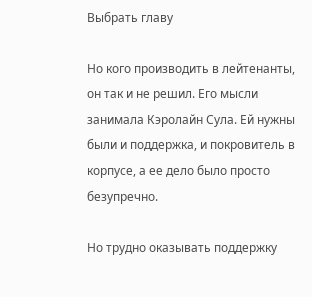Выбрать главу

Но кого производить в лейтенанты, он так и не решил. Его мысли занимала Кэролайн Сула. Ей нужны были и поддержка, и покровитель в корпусе, а ее дело было просто безупречно.

Но трудно оказывать поддержку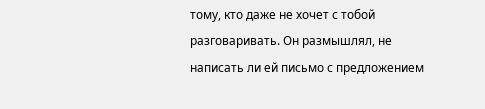тому, кто даже не хочет с тобой разговаривать. Он размышлял, не написать ли ей письмо с предложением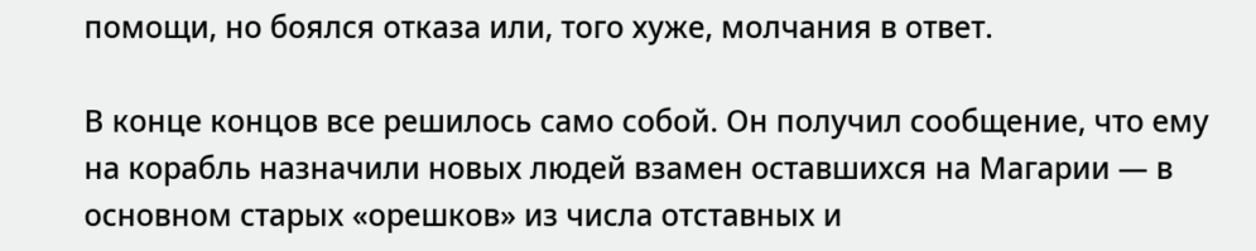помощи, но боялся отказа или, того хуже, молчания в ответ.

В конце концов все решилось само собой. Он получил сообщение, что ему на корабль назначили новых людей взамен оставшихся на Магарии — в основном старых «орешков» из числа отставных и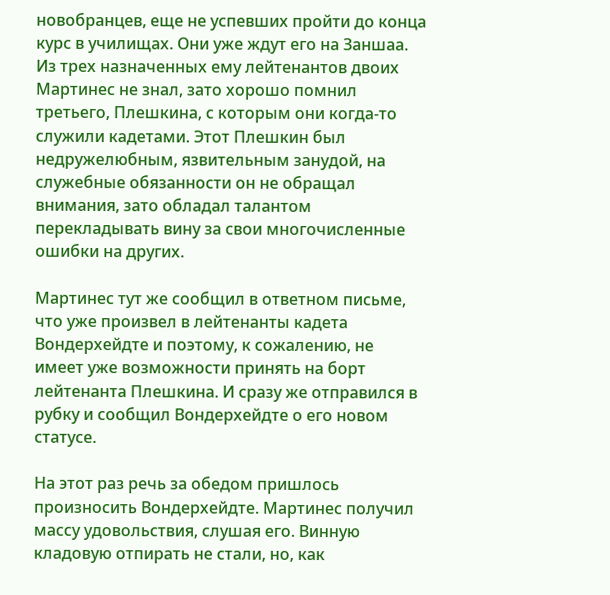новобранцев, еще не успевших пройти до конца курс в училищах. Они уже ждут его на Заншаа. Из трех назначенных ему лейтенантов двоих Мартинес не знал, зато хорошо помнил третьего, Плешкина, с которым они когда-то служили кадетами. Этот Плешкин был недружелюбным, язвительным занудой, на служебные обязанности он не обращал внимания, зато обладал талантом перекладывать вину за свои многочисленные ошибки на других.

Мартинес тут же сообщил в ответном письме, что уже произвел в лейтенанты кадета Вондерхейдте и поэтому, к сожалению, не имеет уже возможности принять на борт лейтенанта Плешкина. И сразу же отправился в рубку и сообщил Вондерхейдте о его новом статусе.

На этот раз речь за обедом пришлось произносить Вондерхейдте. Мартинес получил массу удовольствия, слушая его. Винную кладовую отпирать не стали, но, как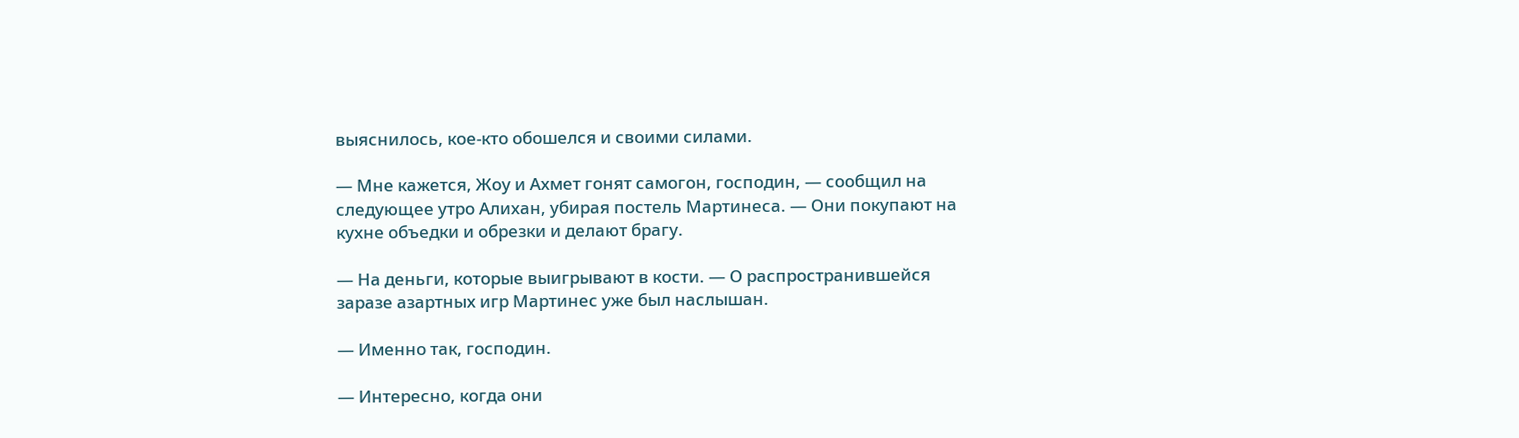выяснилось, кое-кто обошелся и своими силами.

— Мне кажется, Жоу и Ахмет гонят самогон, господин, — сообщил на следующее утро Алихан, убирая постель Мартинеса. — Они покупают на кухне объедки и обрезки и делают брагу.

— На деньги, которые выигрывают в кости. — О распространившейся заразе азартных игр Мартинес уже был наслышан.

— Именно так, господин.

— Интересно, когда они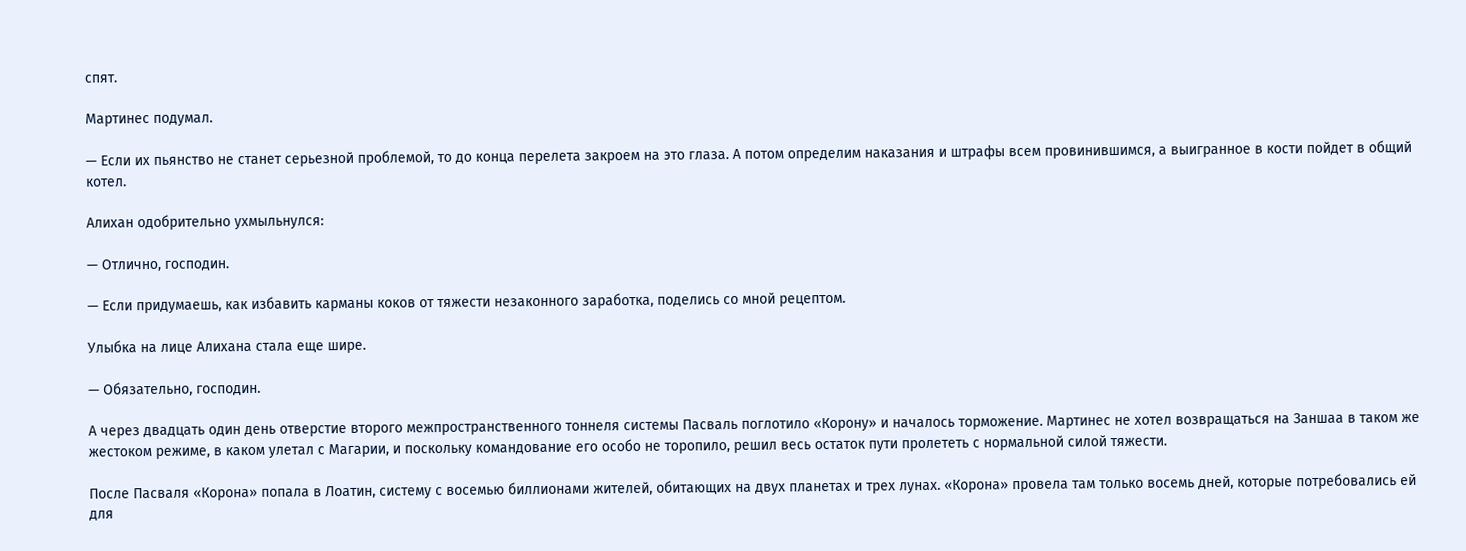спят.

Мартинес подумал.

— Если их пьянство не станет серьезной проблемой, то до конца перелета закроем на это глаза. А потом определим наказания и штрафы всем провинившимся, а выигранное в кости пойдет в общий котел.

Алихан одобрительно ухмыльнулся:

— Отлично, господин.

— Если придумаешь, как избавить карманы коков от тяжести незаконного заработка, поделись со мной рецептом.

Улыбка на лице Алихана стала еще шире.

— Обязательно, господин.

А через двадцать один день отверстие второго межпространственного тоннеля системы Пасваль поглотило «Корону» и началось торможение. Мартинес не хотел возвращаться на Заншаа в таком же жестоком режиме, в каком улетал с Магарии, и поскольку командование его особо не торопило, решил весь остаток пути пролететь с нормальной силой тяжести.

После Пасваля «Корона» попала в Лоатин, систему с восемью биллионами жителей, обитающих на двух планетах и трех лунах. «Корона» провела там только восемь дней, которые потребовались ей для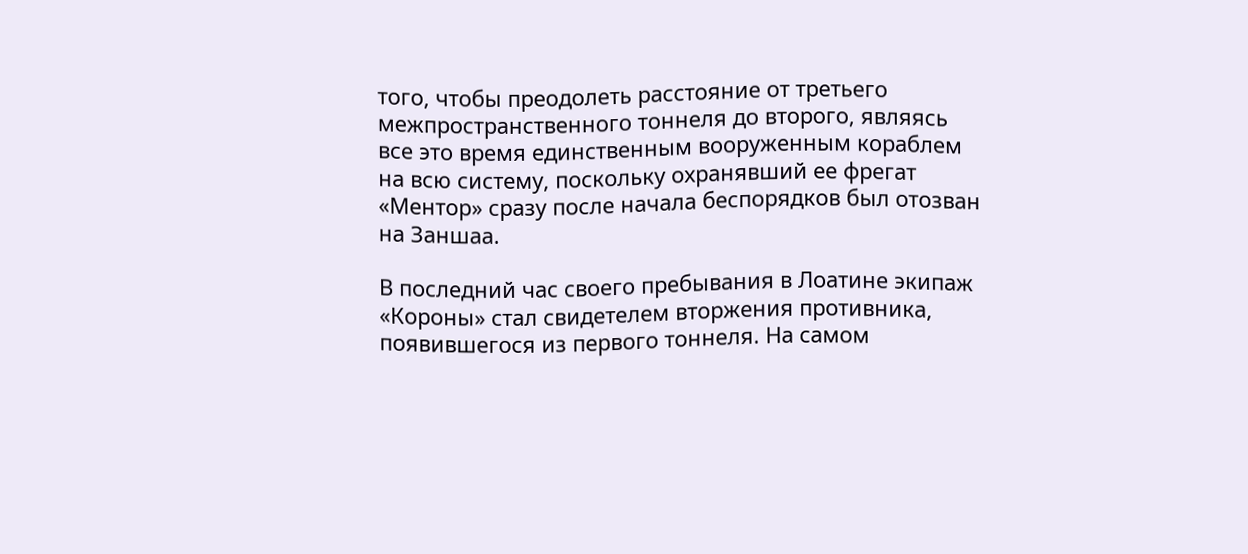того, чтобы преодолеть расстояние от третьего межпространственного тоннеля до второго, являясь все это время единственным вооруженным кораблем на всю систему, поскольку охранявший ее фрегат «Ментор» сразу после начала беспорядков был отозван на Заншаа.

В последний час своего пребывания в Лоатине экипаж «Короны» стал свидетелем вторжения противника, появившегося из первого тоннеля. На самом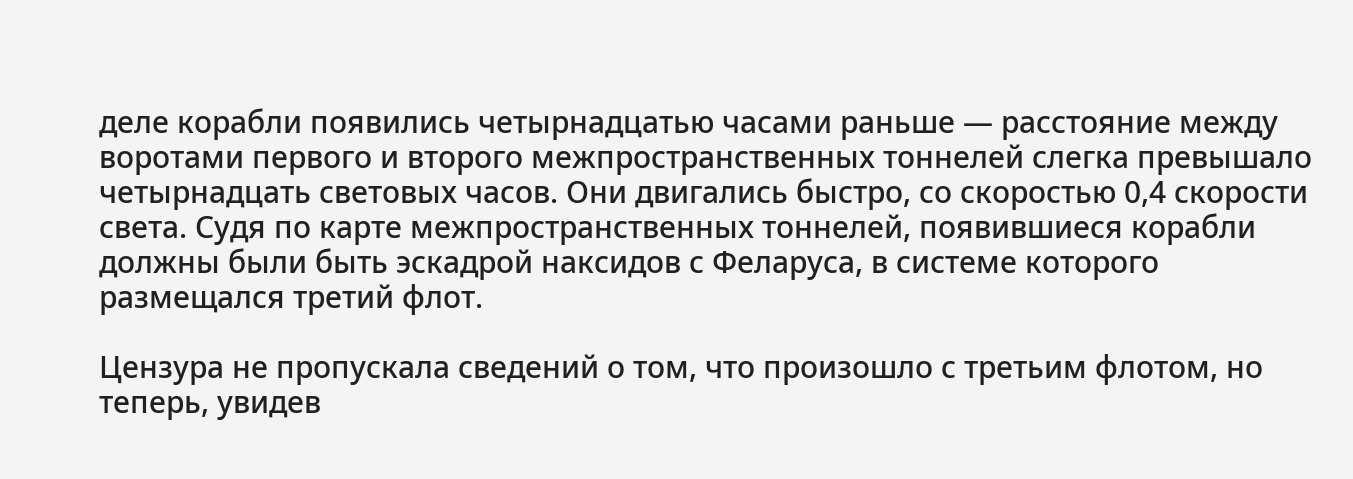деле корабли появились четырнадцатью часами раньше — расстояние между воротами первого и второго межпространственных тоннелей слегка превышало четырнадцать световых часов. Они двигались быстро, со скоростью 0,4 скорости света. Судя по карте межпространственных тоннелей, появившиеся корабли должны были быть эскадрой наксидов с Феларуса, в системе которого размещался третий флот.

Цензура не пропускала сведений о том, что произошло с третьим флотом, но теперь, увидев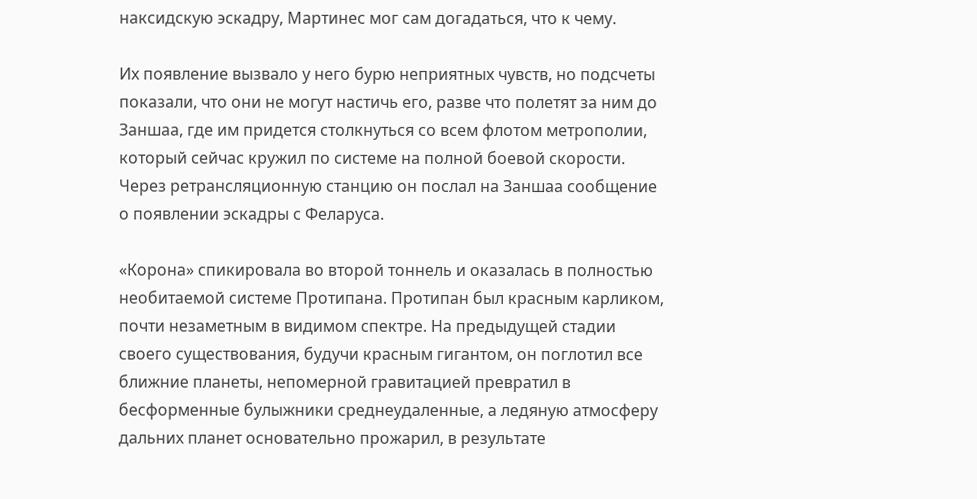наксидскую эскадру, Мартинес мог сам догадаться, что к чему.

Их появление вызвало у него бурю неприятных чувств, но подсчеты показали, что они не могут настичь его, разве что полетят за ним до Заншаа, где им придется столкнуться со всем флотом метрополии, который сейчас кружил по системе на полной боевой скорости. Через ретрансляционную станцию он послал на Заншаа сообщение о появлении эскадры с Феларуса.

«Корона» спикировала во второй тоннель и оказалась в полностью необитаемой системе Протипана. Протипан был красным карликом, почти незаметным в видимом спектре. На предыдущей стадии своего существования, будучи красным гигантом, он поглотил все ближние планеты, непомерной гравитацией превратил в бесформенные булыжники среднеудаленные, а ледяную атмосферу дальних планет основательно прожарил, в результате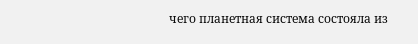чего планетная система состояла из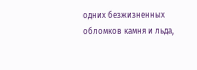одних безжизненных обломков камня и льда,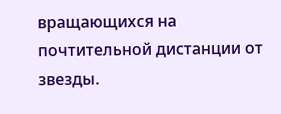вращающихся на почтительной дистанции от звезды.